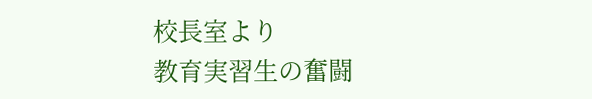校長室より
教育実習生の奮闘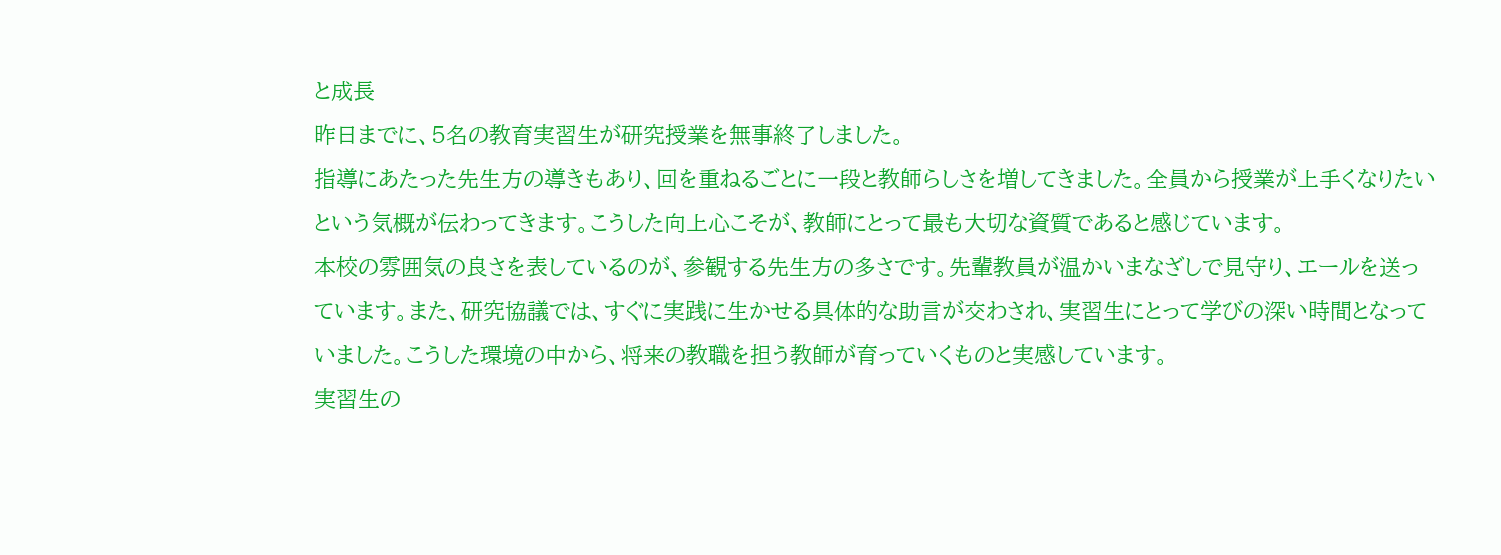と成長
昨日までに、5名の教育実習生が研究授業を無事終了しました。
指導にあたった先生方の導きもあり、回を重ねるごとに一段と教師らしさを増してきました。全員から授業が上手くなりたいという気概が伝わってきます。こうした向上心こそが、教師にとって最も大切な資質であると感じています。
本校の雰囲気の良さを表しているのが、参観する先生方の多さです。先輩教員が温かいまなざしで見守り、エールを送っています。また、研究協議では、すぐに実践に生かせる具体的な助言が交わされ、実習生にとって学びの深い時間となっていました。こうした環境の中から、将来の教職を担う教師が育っていくものと実感しています。
実習生の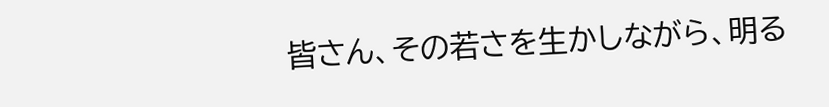皆さん、その若さを生かしながら、明る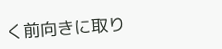く前向きに取り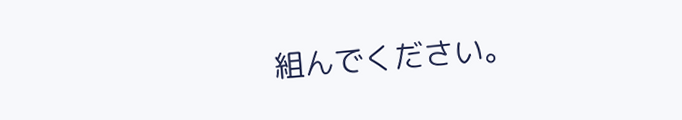組んでください。